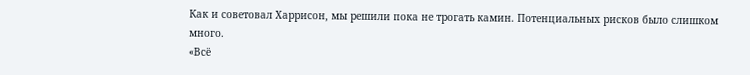Как и советовал Харрисон, мы решили пока не трогать камин. Потенциальных рисков было слишком много.
«Всё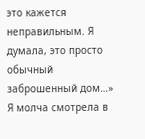это кажется неправильным. Я думала, это просто обычный заброшенный дом…»
Я молча смотрела в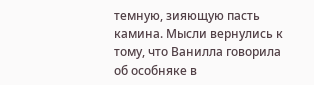темную, зияющую пасть камина. Мысли вернулись к тому, что Ванилла говорила об особняке в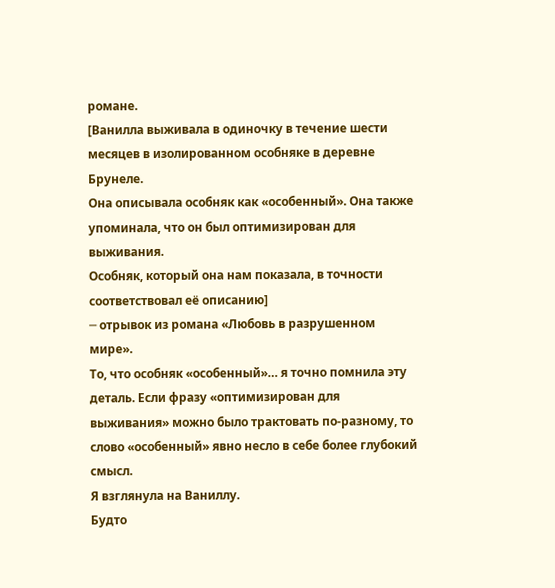романе.
[Ванилла выживала в одиночку в течение шести месяцев в изолированном особняке в деревне Брунеле.
Она описывала особняк как «особенный». Она также упоминала, что он был оптимизирован для выживания.
Особняк, который она нам показала, в точности соответствовал её описанию]
─ отрывок из романа «Любовь в разрушенном мире».
То, что особняк «особенный»… я точно помнила эту деталь. Если фразу «оптимизирован для выживания» можно было трактовать по-разному, то слово «особенный» явно несло в себе более глубокий смысл.
Я взглянула на Ваниллу.
Будто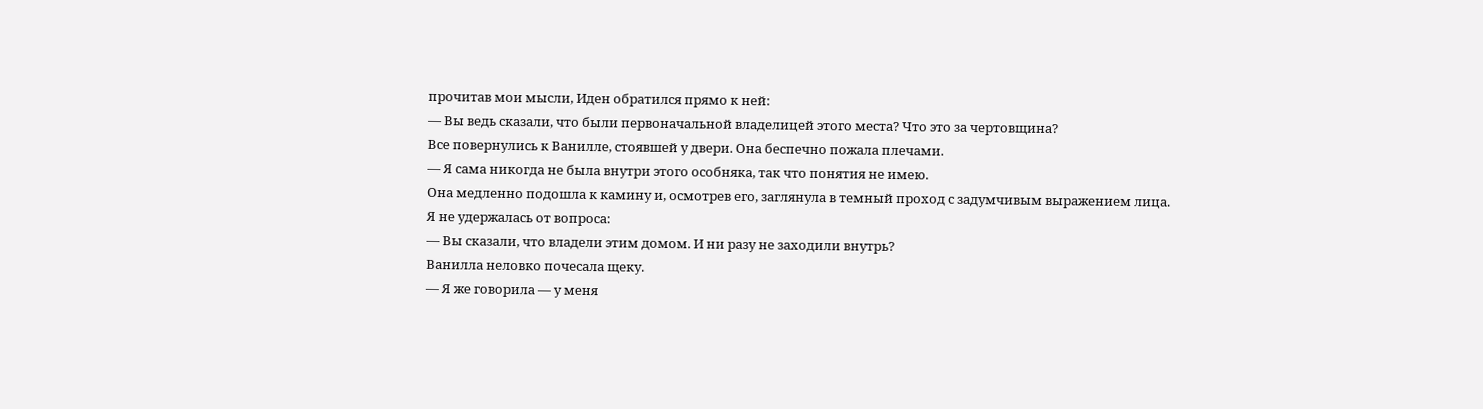прочитав мои мысли, Иден обратился прямо к ней:
— Вы ведь сказали, что были первоначальной владелицей этого места? Что это за чертовщина?
Все повернулись к Ванилле, стоявшей у двери. Она беспечно пожала плечами.
— Я сама никогда не была внутри этого особняка, так что понятия не имею.
Она медленно подошла к камину и, осмотрев его, заглянула в темный проход с задумчивым выражением лица.
Я не удержалась от вопроса:
— Вы сказали, что владели этим домом. И ни разу не заходили внутрь?
Ванилла неловко почесала щеку.
— Я же говорила — у меня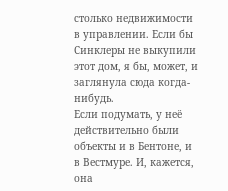столько недвижимости в управлении. Если бы Синклеры не выкупили этот дом, я бы, может, и заглянула сюда когда-нибудь.
Если подумать, у неё действительно были объекты и в Бентоне, и в Вестмуре. И, кажется, она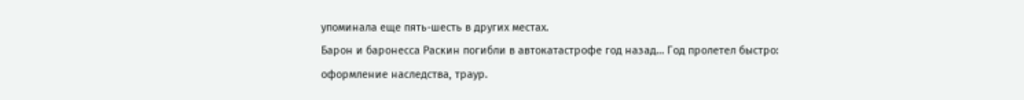упоминала еще пять-шесть в других местах.
Барон и баронесса Раскин погибли в автокатастрофе год назад… Год пролетел быстро: оформление наследства, траур.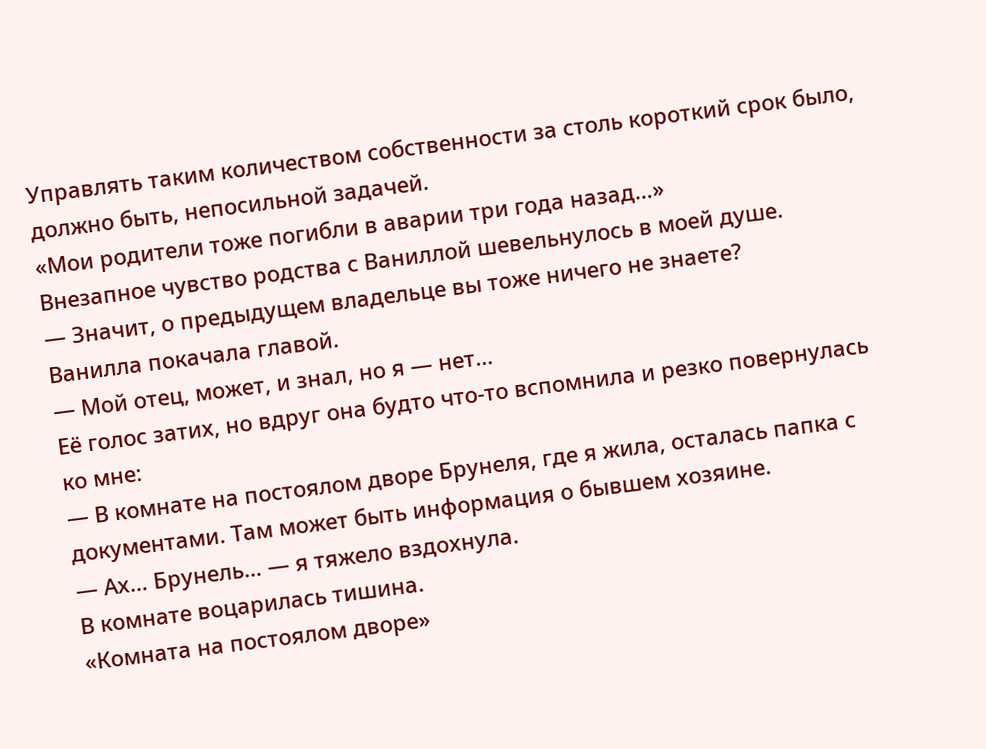Управлять таким количеством собственности за столь короткий срок было, должно быть, непосильной задачей.
«Мои родители тоже погибли в аварии три года назад…»
Внезапное чувство родства с Ваниллой шевельнулось в моей душе.
— Значит, о предыдущем владельце вы тоже ничего не знаете?
Ванилла покачала главой.
— Мой отец, может, и знал, но я — нет…
Её голос затих, но вдруг она будто что-то вспомнила и резко повернулась ко мне:
— В комнате на постоялом дворе Брунеля, где я жила, осталась папка с документами. Там может быть информация о бывшем хозяине.
— Ах… Брунель… — я тяжело вздохнула.
В комнате воцарилась тишина.
«Комната на постоялом дворе»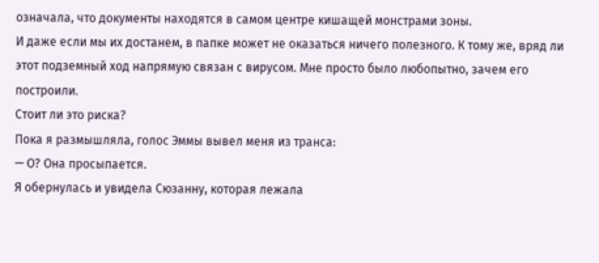означала, что документы находятся в самом центре кишащей монстрами зоны.
И даже если мы их достанем, в папке может не оказаться ничего полезного. К тому же, вряд ли этот подземный ход напрямую связан с вирусом. Мне просто было любопытно, зачем его построили.
Стоит ли это риска?
Пока я размышляла, голос Эммы вывел меня из транса:
— О? Она просыпается.
Я обернулась и увидела Сюзанну, которая лежала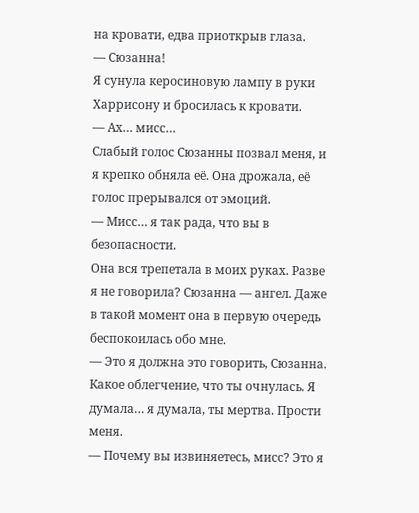на кровати, едва приоткрыв глаза.
— Сюзанна!
Я сунула керосиновую лампу в руки Харрисону и бросилась к кровати.
— Ах… мисс…
Слабый голос Сюзанны позвал меня, и я крепко обняла её. Она дрожала, её голос прерывался от эмоций.
— Мисс… я так рада, что вы в безопасности.
Она вся трепетала в моих руках. Разве я не говорила? Сюзанна — ангел. Даже в такой момент она в первую очередь беспокоилась обо мне.
— Это я должна это говорить, Сюзанна. Какое облегчение, что ты очнулась. Я думала… я думала, ты мертва. Прости меня.
— Почему вы извиняетесь, мисс? Это я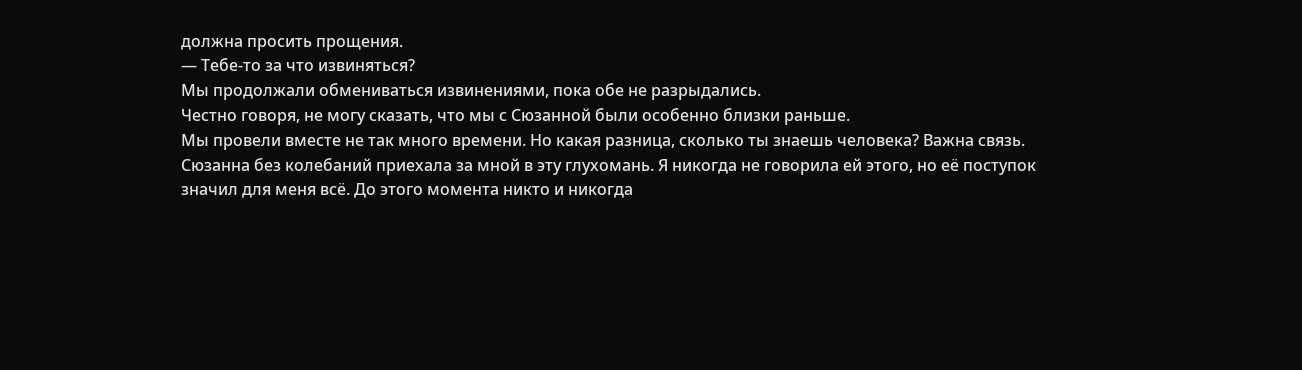должна просить прощения.
— Тебе-то за что извиняться?
Мы продолжали обмениваться извинениями, пока обе не разрыдались.
Честно говоря, не могу сказать, что мы с Сюзанной были особенно близки раньше.
Мы провели вместе не так много времени. Но какая разница, сколько ты знаешь человека? Важна связь.
Сюзанна без колебаний приехала за мной в эту глухомань. Я никогда не говорила ей этого, но её поступок значил для меня всё. До этого момента никто и никогда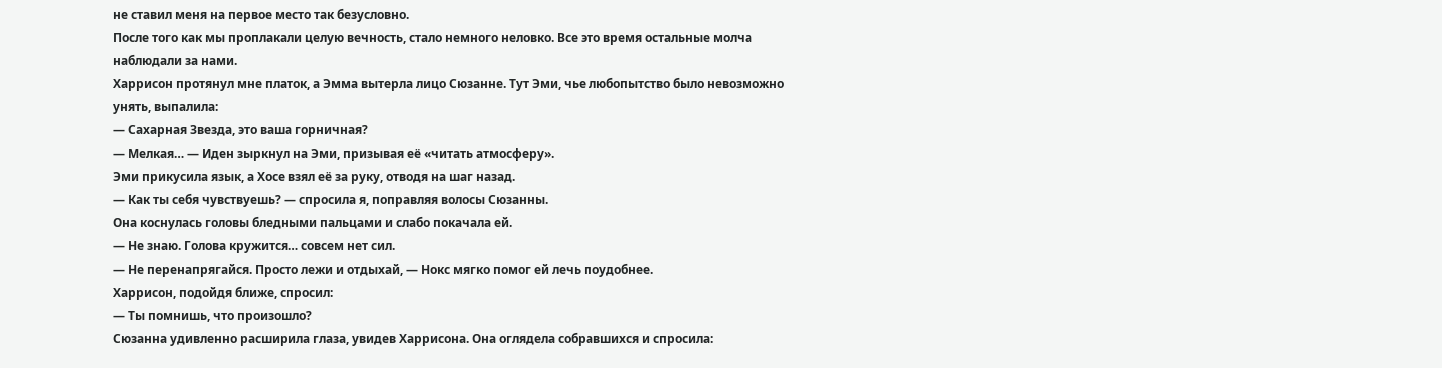не ставил меня на первое место так безусловно.
После того как мы проплакали целую вечность, стало немного неловко. Все это время остальные молча наблюдали за нами.
Харрисон протянул мне платок, а Эмма вытерла лицо Сюзанне. Тут Эми, чье любопытство было невозможно унять, выпалила:
— Сахарная Звезда, это ваша горничная?
— Мелкая… — Иден зыркнул на Эми, призывая её «читать атмосферу».
Эми прикусила язык, а Хосе взял её за руку, отводя на шаг назад.
— Как ты себя чувствуешь? — спросила я, поправляя волосы Сюзанны.
Она коснулась головы бледными пальцами и слабо покачала ей.
— Не знаю. Голова кружится… совсем нет сил.
— Не перенапрягайся. Просто лежи и отдыхай, — Нокс мягко помог ей лечь поудобнее.
Харрисон, подойдя ближе, спросил:
— Ты помнишь, что произошло?
Сюзанна удивленно расширила глаза, увидев Харрисона. Она оглядела собравшихся и спросила: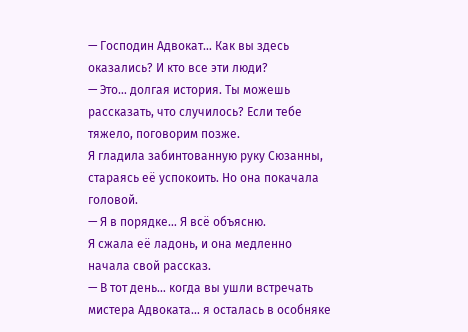— Господин Адвокат… Как вы здесь оказались? И кто все эти люди?
— Это… долгая история. Ты можешь рассказать, что случилось? Если тебе тяжело, поговорим позже.
Я гладила забинтованную руку Сюзанны, стараясь её успокоить. Но она покачала головой.
— Я в порядке… Я всё объясню.
Я сжала её ладонь, и она медленно начала свой рассказ.
— В тот день… когда вы ушли встречать мистера Адвоката… я осталась в особняке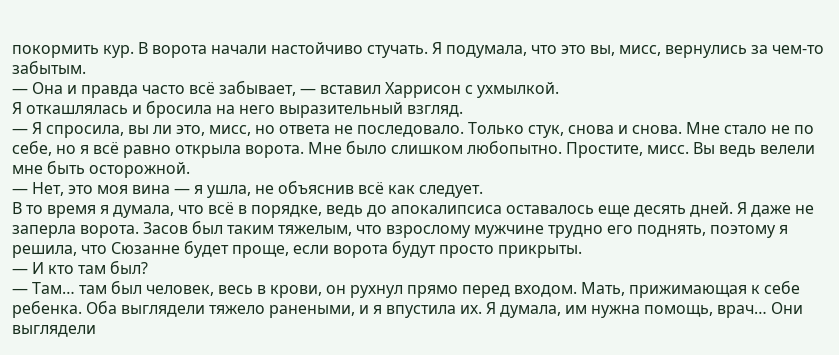покормить кур. В ворота начали настойчиво стучать. Я подумала, что это вы, мисс, вернулись за чем-то забытым.
— Она и правда часто всё забывает, — вставил Харрисон с ухмылкой.
Я откашлялась и бросила на него выразительный взгляд.
— Я спросила, вы ли это, мисс, но ответа не последовало. Только стук, снова и снова. Мне стало не по себе, но я всё равно открыла ворота. Мне было слишком любопытно. Простите, мисс. Вы ведь велели мне быть осторожной.
— Нет, это моя вина — я ушла, не объяснив всё как следует.
В то время я думала, что всё в порядке, ведь до апокалипсиса оставалось еще десять дней. Я даже не заперла ворота. Засов был таким тяжелым, что взрослому мужчине трудно его поднять, поэтому я решила, что Сюзанне будет проще, если ворота будут просто прикрыты.
— И кто там был?
— Там… там был человек, весь в крови, он рухнул прямо перед входом. Мать, прижимающая к себе ребенка. Оба выглядели тяжело ранеными, и я впустила их. Я думала, им нужна помощь, врач… Они выглядели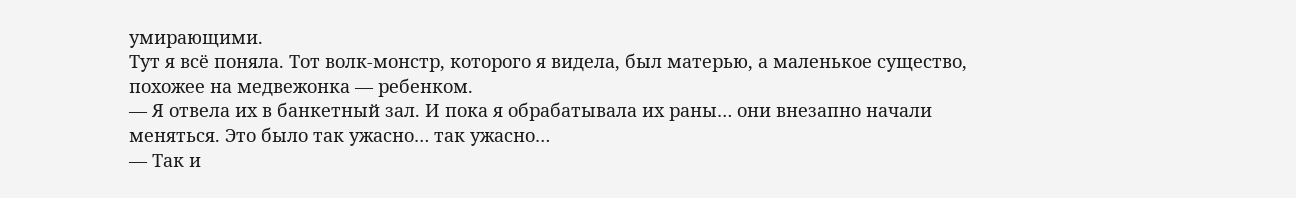умирающими.
Тут я всё поняла. Тот волк-монстр, которого я видела, был матерью, а маленькое существо, похожее на медвежонка — ребенком.
— Я отвела их в банкетный зал. И пока я обрабатывала их раны… они внезапно начали меняться. Это было так ужасно… так ужасно…
— Так и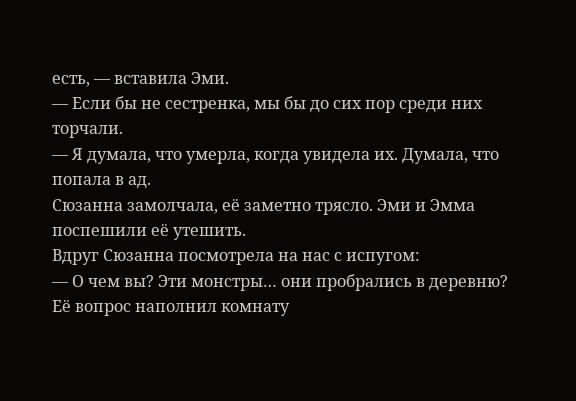есть, — вставила Эми.
— Если бы не сестренка, мы бы до сих пор среди них торчали.
— Я думала, что умерла, когда увидела их. Думала, что попала в ад.
Сюзанна замолчала, её заметно трясло. Эми и Эмма поспешили её утешить.
Вдруг Сюзанна посмотрела на нас с испугом:
— О чем вы? Эти монстры… они пробрались в деревню?
Её вопрос наполнил комнату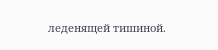леденящей тишиной.